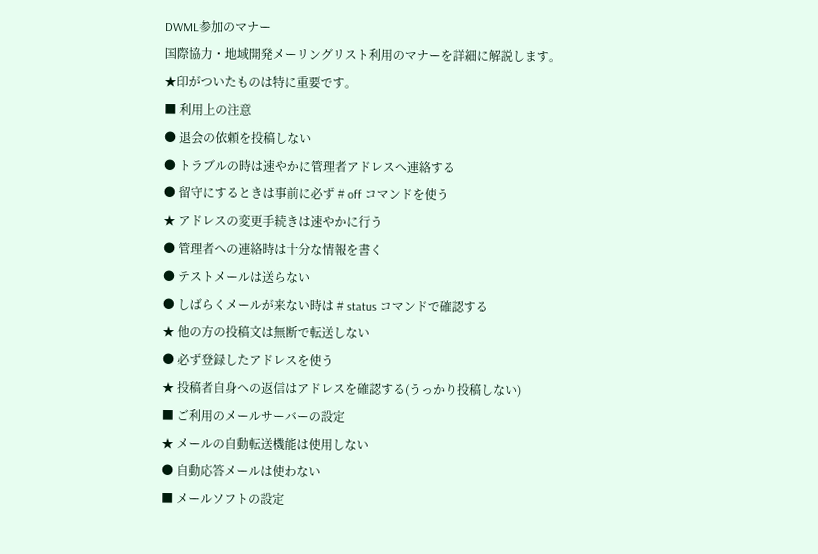DWML参加のマナー
国際協力・地域開発メーリングリスト利用のマナーを詳細に解説します。
★印がついたものは特に重要です。
■ 利用上の注意
● 退会の依頼を投稿しない
● トラブルの時は速やかに管理者アドレスへ連絡する
● 留守にするときは事前に必ず # off コマンドを使う
★ アドレスの変更手続きは速やかに行う
● 管理者への連絡時は十分な情報を書く
● テストメールは送らない
● しばらくメールが来ない時は # status コマンドで確認する
★ 他の方の投稿文は無断で転送しない
● 必ず登録したアドレスを使う
★ 投稿者自身への返信はアドレスを確認する(うっかり投稿しない)
■ ご利用のメールサーバーの設定
★ メールの自動転送機能は使用しない
● 自動応答メールは使わない
■ メールソフトの設定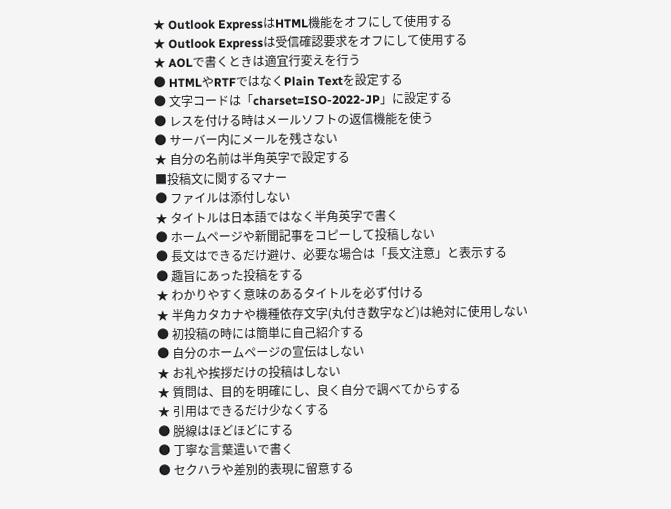★ Outlook ExpressはHTML機能をオフにして使用する
★ Outlook Expressは受信確認要求をオフにして使用する
★ AOLで書くときは適宜行変えを行う
● HTMLやRTFではなくPlain Textを設定する
● 文字コードは「charset=ISO-2022-JP」に設定する
● レスを付ける時はメールソフトの返信機能を使う
● サーバー内にメールを残さない
★ 自分の名前は半角英字で設定する
■投稿文に関するマナー
● ファイルは添付しない
★ タイトルは日本語ではなく半角英字で書く
● ホームページや新聞記事をコピーして投稿しない
● 長文はできるだけ避け、必要な場合は「長文注意」と表示する
● 趣旨にあった投稿をする
★ わかりやすく意味のあるタイトルを必ず付ける
★ 半角カタカナや機種依存文字(丸付き数字など)は絶対に使用しない
● 初投稿の時には簡単に自己紹介する
● 自分のホームページの宣伝はしない
★ お礼や挨拶だけの投稿はしない
★ 質問は、目的を明確にし、良く自分で調べてからする
★ 引用はできるだけ少なくする
● 脱線はほどほどにする
● 丁寧な言葉遣いで書く
● セクハラや差別的表現に留意する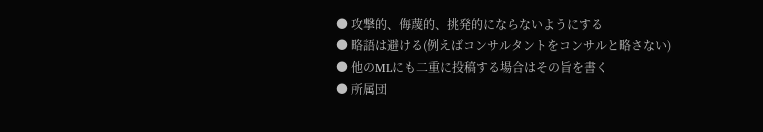● 攻撃的、侮蔑的、挑発的にならないようにする
● 略語は避ける(例えばコンサルタントをコンサルと略さない)
● 他のMLにも二重に投稿する場合はその旨を書く
● 所属団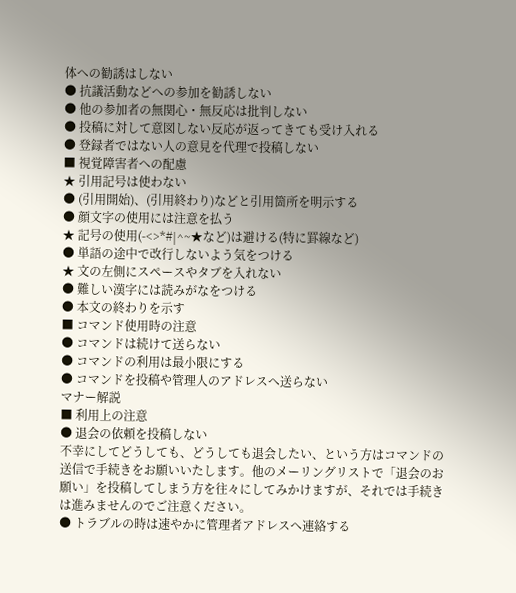体への勧誘はしない
● 抗議活動などへの参加を勧誘しない
● 他の参加者の無関心・無反応は批判しない
● 投稿に対して意図しない反応が返ってきても受け入れる
● 登録者ではない人の意見を代理で投稿しない
■ 視覚障害者への配慮
★ 引用記号は使わない
● (引用開始)、(引用終わり)などと引用箇所を明示する
● 顔文字の使用には注意を払う
★ 記号の使用(-<>*#|^~★など)は避ける(特に罫線など)
● 単語の途中で改行しないよう気をつける
★ 文の左側にスペースやタブを入れない
● 難しい漢字には読みがなをつける
● 本文の終わりを示す
■ コマンド使用時の注意
● コマンドは続けて送らない
● コマンドの利用は最小限にする
● コマンドを投稿や管理人のアドレスへ送らない
マナー解説
■ 利用上の注意
● 退会の依頼を投稿しない
不幸にしてどうしても、どうしても退会したい、という方はコマンドの送信で手続きをお願いいたします。他のメーリングリストで「退会のお願い」を投稿してしまう方を往々にしてみかけますが、それでは手続きは進みませんのでご注意ください。
● トラブルの時は速やかに管理者アドレスへ連絡する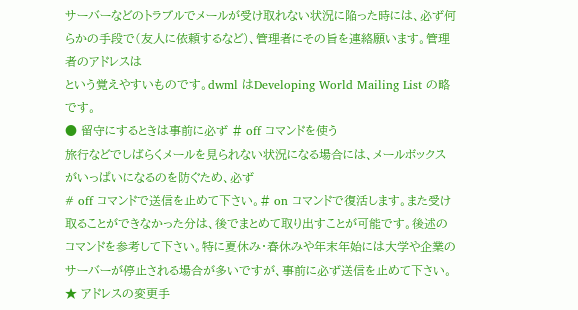サーバーなどのトラブルでメールが受け取れない状況に陥った時には、必ず何らかの手段で(友人に依頼するなど)、管理者にその旨を連絡願います。管理者のアドレスは
という覚えやすいものです。dwml はDeveloping World Mailing List の略です。
● 留守にするときは事前に必ず # off コマンドを使う
旅行などでしばらくメールを見られない状況になる場合には、メールボックスがいっぱいになるのを防ぐため、必ず
# off コマンドで送信を止めて下さい。# on コマンドで復活します。また受け取ることができなかった分は、後でまとめて取り出すことが可能です。後述のコマンドを参考して下さい。特に夏休み・春休みや年末年始には大学や企業のサーバーが停止される場合が多いですが、事前に必ず送信を止めて下さい。
★ アドレスの変更手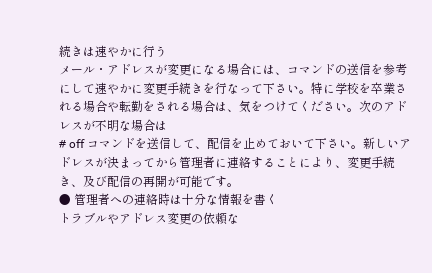続きは速やかに行う
メール・アドレスが変更になる場合には、コマンドの送信を参考にして速やかに変更手続きを行なって下さい。特に学校を卒業される場合や転勤をされる場合は、気をつけてください。次のアドレスが不明な場合は
# off コマンドを送信して、配信を止めておいて下さい。新しいアドレスが決まってから管理者に連絡することにより、変更手続き、及び配信の再開が可能です。
● 管理者への連絡時は十分な情報を書く
トラブルやアドレス変更の依頼な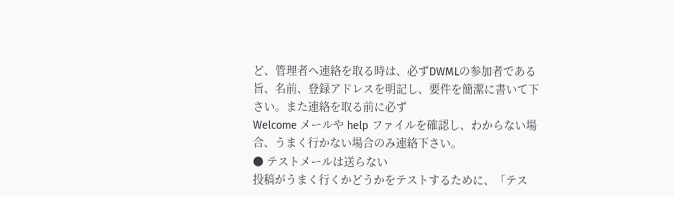ど、管理者へ連絡を取る時は、必ずDWMLの参加者である旨、名前、登録アドレスを明記し、要件を簡潔に書いて下さい。また連絡を取る前に必ず
Welcome メールや help ファイルを確認し、わからない場合、うまく行かない場合のみ連絡下さい。
● テストメールは送らない
投稿がうまく行くかどうかをテストするために、「テス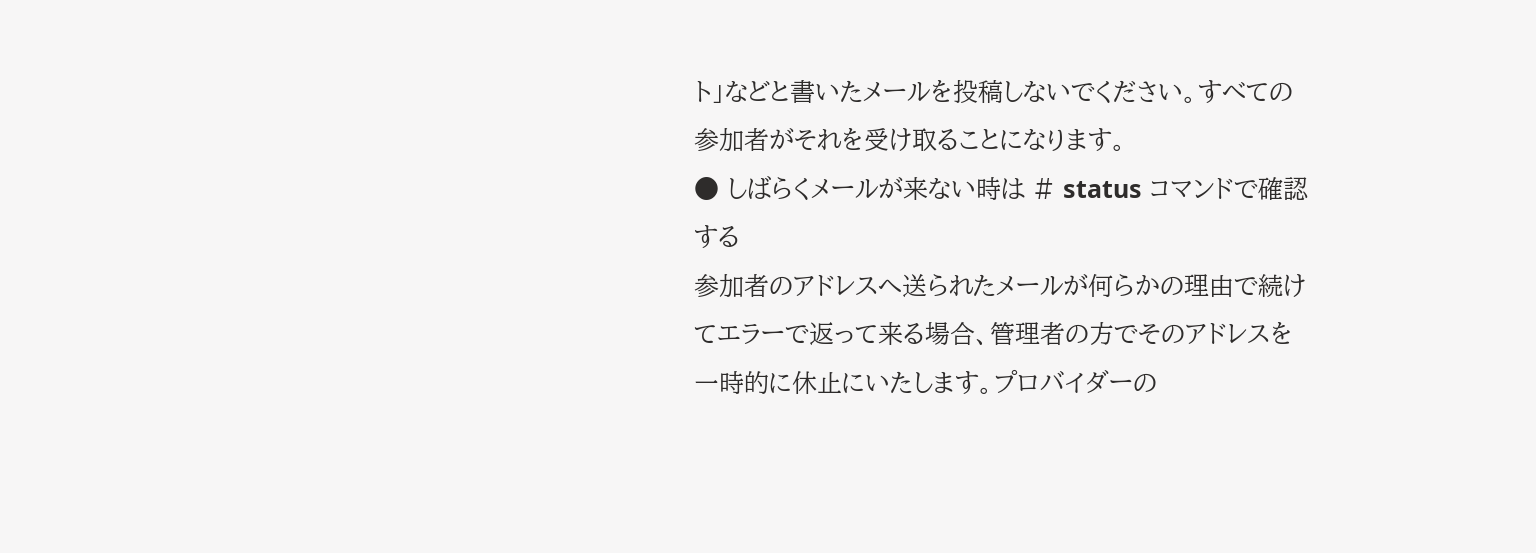ト」などと書いたメールを投稿しないでください。すべての参加者がそれを受け取ることになります。
● しばらくメールが来ない時は # status コマンドで確認する
参加者のアドレスへ送られたメールが何らかの理由で続けてエラーで返って来る場合、管理者の方でそのアドレスを一時的に休止にいたします。プロバイダーの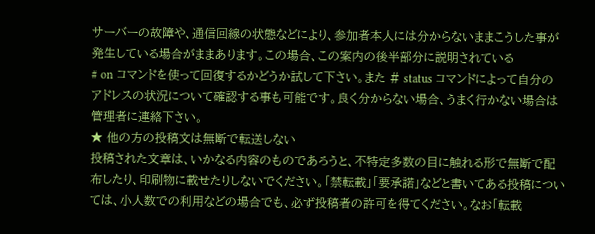サーバーの故障や、通信回線の状態などにより、参加者本人には分からないままこうした事が発生している場合がままあります。この場合、この案内の後半部分に説明されている
# on コマンドを使って回復するかどうか試して下さい。また # status コマンドによって自分のアドレスの状況について確認する事も可能です。良く分からない場合、うまく行かない場合は管理者に連絡下さい。
★ 他の方の投稿文は無断で転送しない
投稿された文章は、いかなる内容のものであろうと、不特定多数の目に触れる形で無断で配布したり、印刷物に載せたりしないでください。「禁転載」「要承諾」などと書いてある投稿については、小人数での利用などの場合でも、必ず投稿者の許可を得てください。なお「転載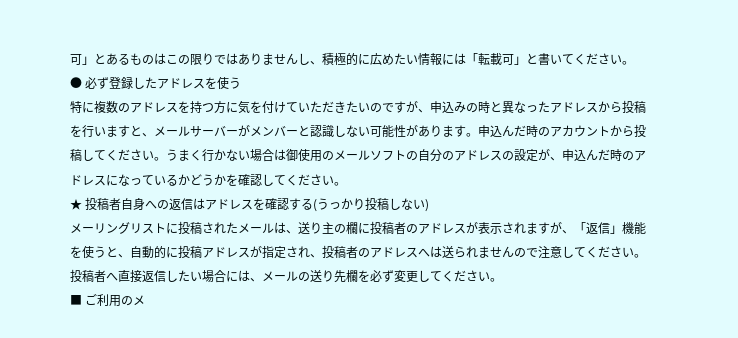可」とあるものはこの限りではありませんし、積極的に広めたい情報には「転載可」と書いてください。
● 必ず登録したアドレスを使う
特に複数のアドレスを持つ方に気を付けていただきたいのですが、申込みの時と異なったアドレスから投稿を行いますと、メールサーバーがメンバーと認識しない可能性があります。申込んだ時のアカウントから投稿してください。うまく行かない場合は御使用のメールソフトの自分のアドレスの設定が、申込んだ時のアドレスになっているかどうかを確認してください。
★ 投稿者自身への返信はアドレスを確認する(うっかり投稿しない)
メーリングリストに投稿されたメールは、送り主の欄に投稿者のアドレスが表示されますが、「返信」機能を使うと、自動的に投稿アドレスが指定され、投稿者のアドレスへは送られませんので注意してください。投稿者へ直接返信したい場合には、メールの送り先欄を必ず変更してください。
■ ご利用のメ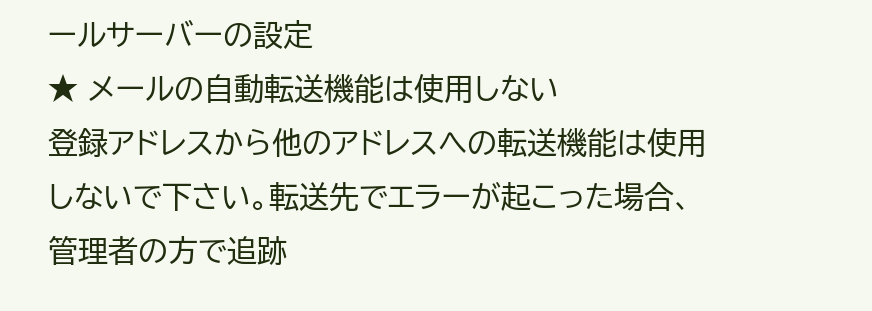ールサーバーの設定
★ メールの自動転送機能は使用しない
登録アドレスから他のアドレスへの転送機能は使用しないで下さい。転送先でエラーが起こった場合、管理者の方で追跡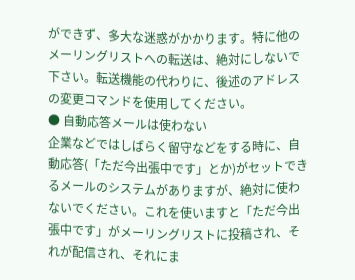ができず、多大な迷惑がかかります。特に他のメーリングリストへの転送は、絶対にしないで下さい。転送機能の代わりに、後述のアドレスの変更コマンドを使用してください。
● 自動応答メールは使わない
企業などではしばらく留守などをする時に、自動応答(「ただ今出張中です」とか)がセットできるメールのシステムがありますが、絶対に使わないでください。これを使いますと「ただ今出張中です」がメーリングリストに投稿され、それが配信され、それにま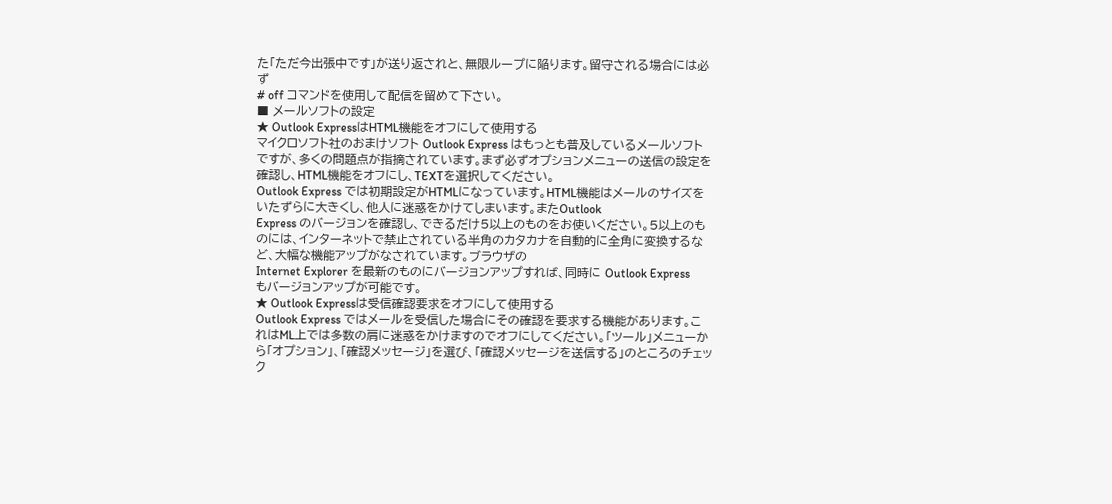た「ただ今出張中です」が送り返されと、無限ループに陥ります。留守される場合には必ず
# off コマンドを使用して配信を留めて下さい。
■ メールソフトの設定
★ Outlook ExpressはHTML機能をオフにして使用する
マイクロソフト社のおまけソフト Outlook Express はもっとも普及しているメールソフトですが、多くの問題点が指摘されています。まず必ずオプションメニューの送信の設定を確認し、HTML機能をオフにし、TEXTを選択してください。
Outlook Express では初期設定がHTMLになっています。HTML機能はメールのサイズをいたずらに大きくし、他人に迷惑をかけてしまいます。またOutlook
Express のバージョンを確認し、できるだけ5以上のものをお使いください。5以上のものには、インターネットで禁止されている半角のカタカナを自動的に全角に変換するなど、大幅な機能アップがなされています。ブラウザの
Internet Explorer を最新のものにバージョンアップすれば、同時に Outlook Express
もバージョンアップが可能です。
★ Outlook Expressは受信確認要求をオフにして使用する
Outlook Express ではメールを受信した場合にその確認を要求する機能があります。これはML上では多数の肩に迷惑をかけますのでオフにしてください。「ツール」メニューから「オプション」、「確認メッセージ」を選び、「確認メッセージを送信する」のところのチェック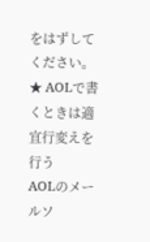をはずしてください。
★ AOLで書くときは適宜行変えを行う
AOLのメールソ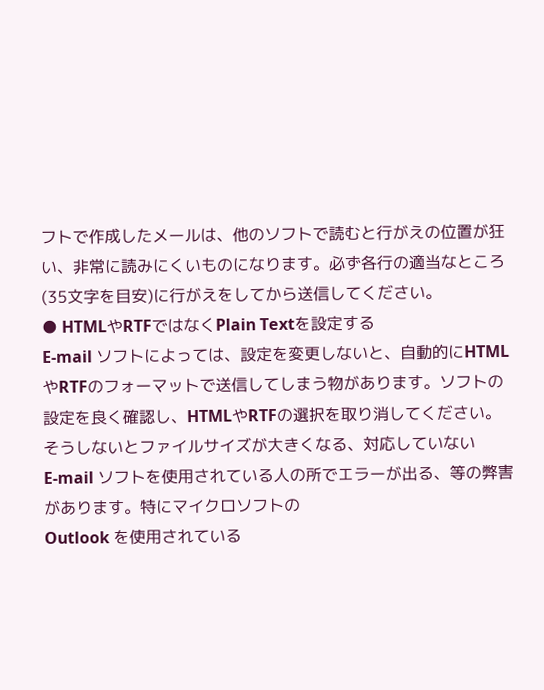フトで作成したメールは、他のソフトで読むと行がえの位置が狂い、非常に読みにくいものになります。必ず各行の適当なところ(35文字を目安)に行がえをしてから送信してください。
● HTMLやRTFではなくPlain Textを設定する
E-mail ソフトによっては、設定を変更しないと、自動的にHTMLやRTFのフォーマットで送信してしまう物があります。ソフトの設定を良く確認し、HTMLやRTFの選択を取り消してください。そうしないとファイルサイズが大きくなる、対応していない
E-mail ソフトを使用されている人の所でエラーが出る、等の弊害があります。特にマイクロソフトの
Outlook を使用されている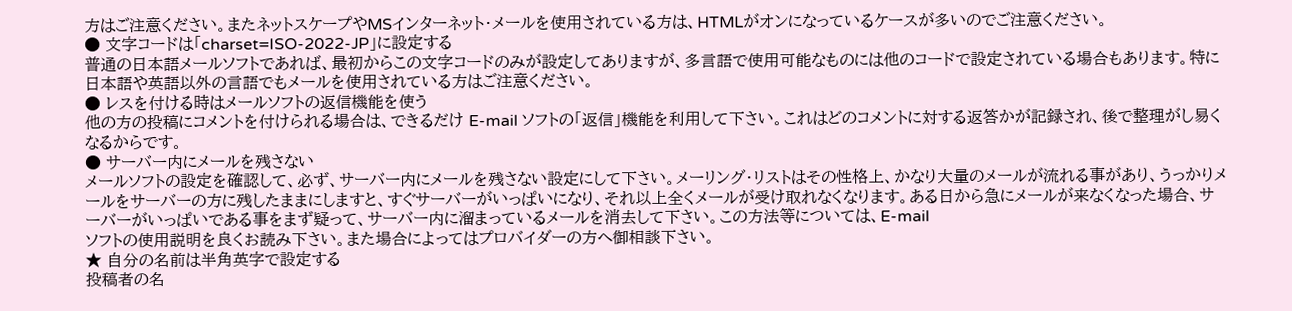方はご注意ください。またネットスケープやMSインターネット・メールを使用されている方は、HTMLがオンになっているケースが多いのでご注意ください。
● 文字コードは「charset=ISO-2022-JP」に設定する
普通の日本語メールソフトであれば、最初からこの文字コードのみが設定してありますが、多言語で使用可能なものには他のコードで設定されている場合もあります。特に日本語や英語以外の言語でもメールを使用されている方はご注意ください。
● レスを付ける時はメールソフトの返信機能を使う
他の方の投稿にコメントを付けられる場合は、できるだけ E-mail ソフトの「返信」機能を利用して下さい。これはどのコメントに対する返答かが記録され、後で整理がし易くなるからです。
● サーバー内にメールを残さない
メールソフトの設定を確認して、必ず、サーバー内にメールを残さない設定にして下さい。メーリング・リストはその性格上、かなり大量のメールが流れる事があり、うっかりメールをサーバーの方に残したままにしますと、すぐサーバーがいっぱいになり、それ以上全くメールが受け取れなくなります。ある日から急にメールが来なくなった場合、サーバーがいっぱいである事をまず疑って、サーバー内に溜まっているメールを消去して下さい。この方法等については、E-mail
ソフトの使用説明を良くお読み下さい。また場合によってはプロバイダーの方へ御相談下さい。
★ 自分の名前は半角英字で設定する
投稿者の名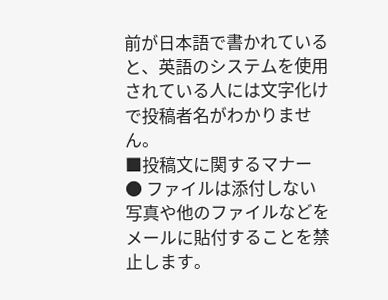前が日本語で書かれていると、英語のシステムを使用されている人には文字化けで投稿者名がわかりません。
■投稿文に関するマナー
● ファイルは添付しない
写真や他のファイルなどをメールに貼付することを禁止します。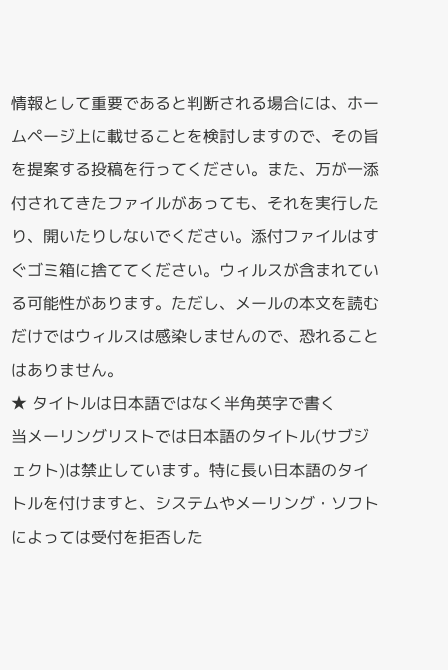情報として重要であると判断される場合には、ホームページ上に載せることを検討しますので、その旨を提案する投稿を行ってください。また、万が一添付されてきたファイルがあっても、それを実行したり、開いたりしないでください。添付ファイルはすぐゴミ箱に捨ててください。ウィルスが含まれている可能性があります。ただし、メールの本文を読むだけではウィルスは感染しませんので、恐れることはありません。
★ タイトルは日本語ではなく半角英字で書く
当メーリングリストでは日本語のタイトル(サブジェクト)は禁止しています。特に長い日本語のタイトルを付けますと、システムやメーリング・ソフトによっては受付を拒否した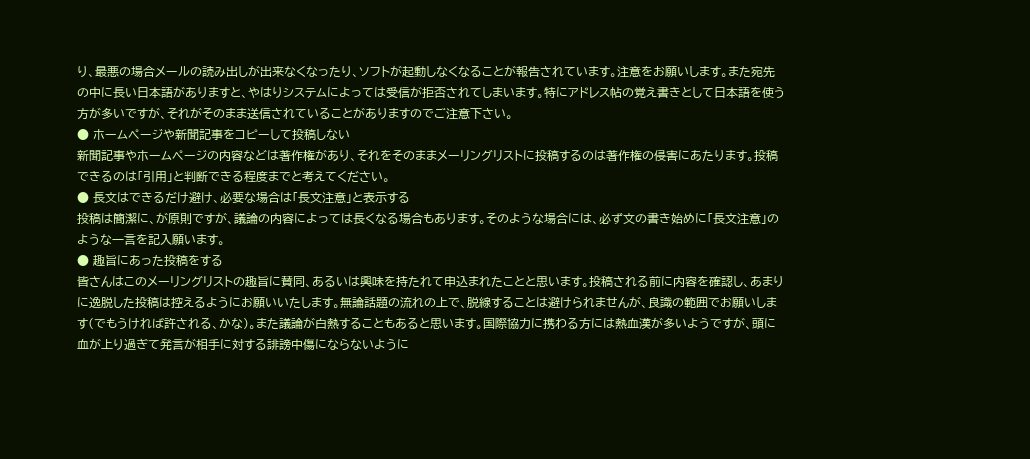り、最悪の場合メールの読み出しが出来なくなったり、ソフトが起動しなくなることが報告されています。注意をお願いします。また宛先の中に長い日本語がありますと、やはりシステムによっては受信が拒否されてしまいます。特にアドレス帖の覚え書きとして日本語を使う方が多いですが、それがそのまま送信されていることがありますのでご注意下さい。
● ホームページや新聞記事をコピーして投稿しない
新聞記事やホームページの内容などは著作権があり、それをそのままメーリングリストに投稿するのは著作権の侵害にあたります。投稿できるのは「引用」と判断できる程度までと考えてください。
● 長文はできるだけ避け、必要な場合は「長文注意」と表示する
投稿は簡潔に、が原則ですが、議論の内容によっては長くなる場合もあります。そのような場合には、必ず文の書き始めに「長文注意」のような一言を記入願います。
● 趣旨にあった投稿をする
皆さんはこのメーリングリストの趣旨に賛同、あるいは興味を持たれて申込まれたことと思います。投稿される前に内容を確認し、あまりに逸脱した投稿は控えるようにお願いいたします。無論話題の流れの上で、脱線することは避けられませんが、良識の範囲でお願いします(でもうければ許される、かな)。また議論が白熱することもあると思います。国際協力に携わる方には熱血漢が多いようですが、頭に血が上り過ぎて発言が相手に対する誹謗中傷にならないように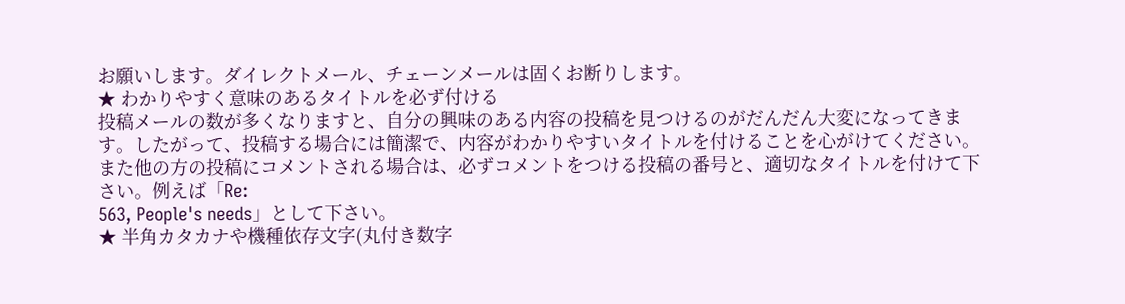お願いします。ダイレクトメール、チェーンメールは固くお断りします。
★ わかりやすく意味のあるタイトルを必ず付ける
投稿メールの数が多くなりますと、自分の興味のある内容の投稿を見つけるのがだんだん大変になってきます。したがって、投稿する場合には簡潔で、内容がわかりやすいタイトルを付けることを心がけてください。
また他の方の投稿にコメントされる場合は、必ずコメントをつける投稿の番号と、適切なタイトルを付けて下さい。例えば「Re:
563, People's needs」として下さい。
★ 半角カタカナや機種依存文字(丸付き数字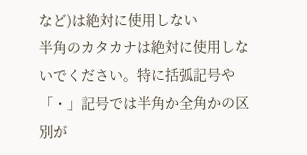など)は絶対に使用しない
半角のカタカナは絶対に使用しないでください。特に括弧記号や「・」記号では半角か全角かの区別が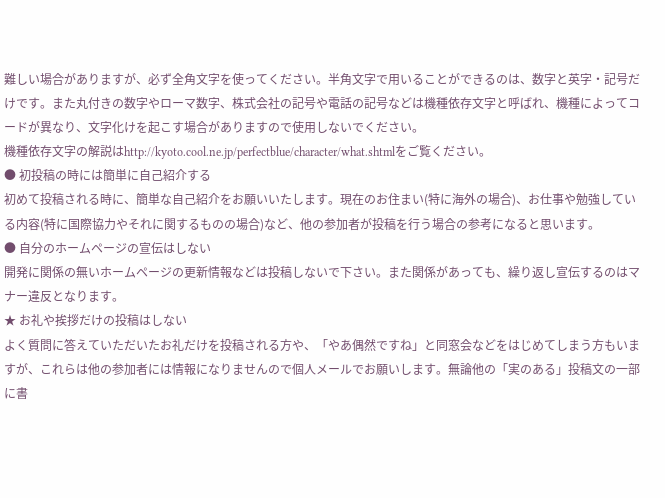難しい場合がありますが、必ず全角文字を使ってください。半角文字で用いることができるのは、数字と英字・記号だけです。また丸付きの数字やローマ数字、株式会社の記号や電話の記号などは機種依存文字と呼ばれ、機種によってコードが異なり、文字化けを起こす場合がありますので使用しないでください。
機種依存文字の解説はhttp://kyoto.cool.ne.jp/perfectblue/character/what.shtmlをご覧ください。
● 初投稿の時には簡単に自己紹介する
初めて投稿される時に、簡単な自己紹介をお願いいたします。現在のお住まい(特に海外の場合)、お仕事や勉強している内容(特に国際協力やそれに関するものの場合)など、他の参加者が投稿を行う場合の参考になると思います。
● 自分のホームページの宣伝はしない
開発に関係の無いホームページの更新情報などは投稿しないで下さい。また関係があっても、繰り返し宣伝するのはマナー違反となります。
★ お礼や挨拶だけの投稿はしない
よく質問に答えていただいたお礼だけを投稿される方や、「やあ偶然ですね」と同窓会などをはじめてしまう方もいますが、これらは他の参加者には情報になりませんので個人メールでお願いします。無論他の「実のある」投稿文の一部に書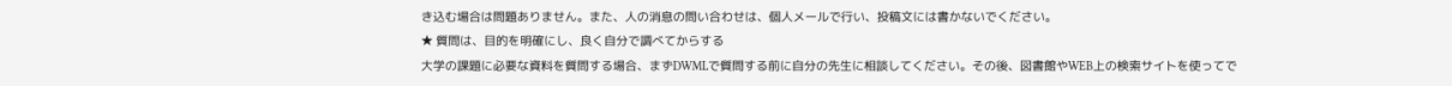き込む場合は問題ありません。また、人の消息の問い合わせは、個人メールで行い、投稿文には書かないでください。
★ 質問は、目的を明確にし、良く自分で調べてからする
大学の課題に必要な資料を質問する場合、まずDWMLで質問する前に自分の先生に相談してください。その後、図書館やWEB上の検索サイトを使ってで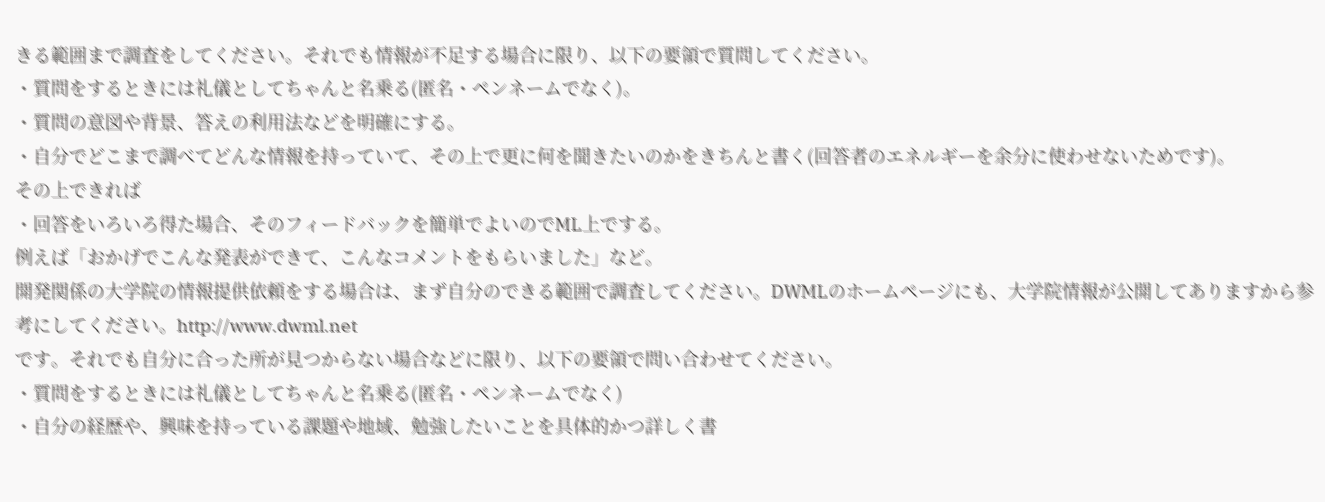きる範囲まで調査をしてください。それでも情報が不足する場合に限り、以下の要領で質問してください。
・質問をするときには礼儀としてちゃんと名乗る(匿名・ペンネームでなく)。
・質問の意図や背景、答えの利用法などを明確にする。
・自分でどこまで調べてどんな情報を持っていて、その上で更に何を聞きたいのかをきちんと書く(回答者のエネルギーを余分に使わせないためです)。
その上できれば
・回答をいろいろ得た場合、そのフィードバックを簡単でよいのでML上でする。
例えば「おかげでこんな発表ができて、こんなコメントをもらいました」など。
開発関係の大学院の情報提供依頼をする場合は、まず自分のできる範囲で調査してください。DWMLのホームページにも、大学院情報が公開してありますから参考にしてください。http://www.dwml.net
です。それでも自分に合った所が見つからない場合などに限り、以下の要領で問い合わせてください。
・質問をするときには礼儀としてちゃんと名乗る(匿名・ペンネームでなく)
・自分の経歴や、興味を持っている課題や地域、勉強したいことを具体的かつ詳しく書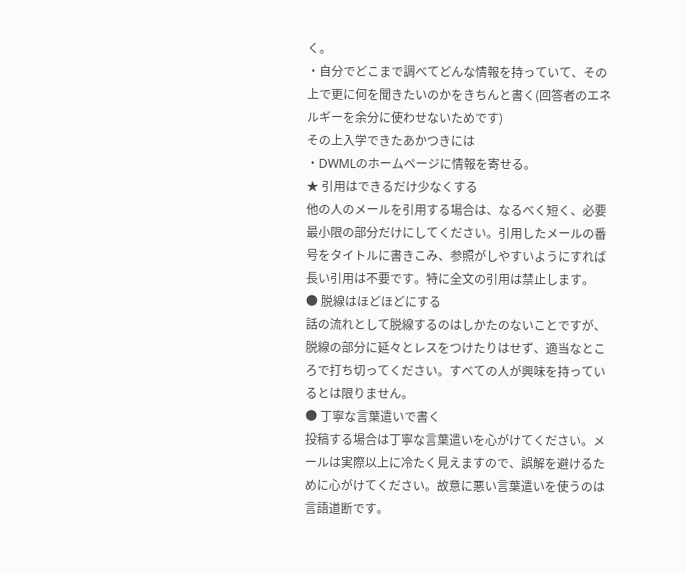く。
・自分でどこまで調べてどんな情報を持っていて、その上で更に何を聞きたいのかをきちんと書く(回答者のエネルギーを余分に使わせないためです)
その上入学できたあかつきには
・DWMLのホームページに情報を寄せる。
★ 引用はできるだけ少なくする
他の人のメールを引用する場合は、なるべく短く、必要最小限の部分だけにしてください。引用したメールの番号をタイトルに書きこみ、参照がしやすいようにすれば長い引用は不要です。特に全文の引用は禁止します。
● 脱線はほどほどにする
話の流れとして脱線するのはしかたのないことですが、脱線の部分に延々とレスをつけたりはせず、適当なところで打ち切ってください。すべての人が興味を持っているとは限りません。
● 丁寧な言葉遣いで書く
投稿する場合は丁寧な言葉遣いを心がけてください。メールは実際以上に冷たく見えますので、誤解を避けるために心がけてください。故意に悪い言葉遣いを使うのは言語道断です。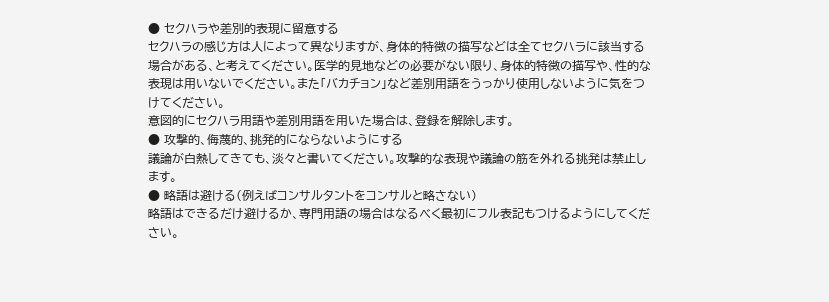● セクハラや差別的表現に留意する
セクハラの感じ方は人によって異なりますが、身体的特徴の描写などは全てセクハラに該当する場合がある、と考えてください。医学的見地などの必要がない限り、身体的特徴の描写や、性的な表現は用いないでください。また「バカチョン」など差別用語をうっかり使用しないように気をつけてください。
意図的にセクハラ用語や差別用語を用いた場合は、登録を解除します。
● 攻撃的、侮蔑的、挑発的にならないようにする
議論が白熱してきても、淡々と書いてください。攻撃的な表現や議論の筋を外れる挑発は禁止します。
● 略語は避ける(例えばコンサルタントをコンサルと略さない)
略語はできるだけ避けるか、専門用語の場合はなるべく最初にフル表記もつけるようにしてください。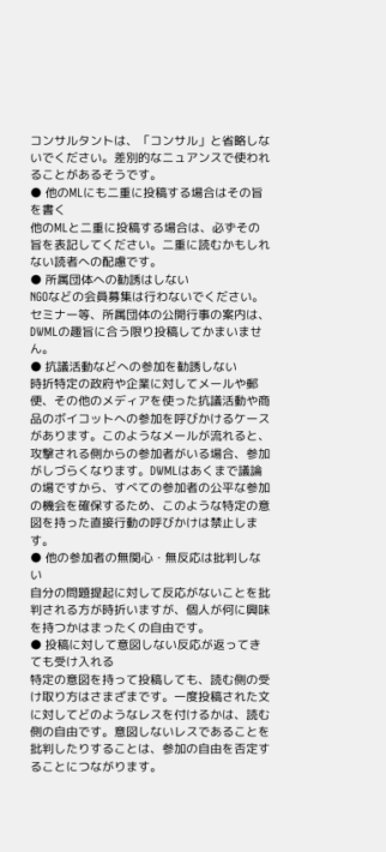コンサルタントは、「コンサル」と省略しないでください。差別的なニュアンスで使われることがあるそうです。
● 他のMLにも二重に投稿する場合はその旨を書く
他のMLと二重に投稿する場合は、必ずその旨を表記してください。二重に読むかもしれない読者への配慮です。
● 所属団体への勧誘はしない
NGOなどの会員募集は行わないでください。セミナー等、所属団体の公開行事の案内は、DWMLの趣旨に合う限り投稿してかまいません。
● 抗議活動などへの参加を勧誘しない
時折特定の政府や企業に対してメールや郵便、その他のメディアを使った抗議活動や商品のボイコットへの参加を呼びかけるケースがあります。このようなメールが流れると、攻撃される側からの参加者がいる場合、参加がしづらくなります。DWMLはあくまで議論の場ですから、すべての参加者の公平な参加の機会を確保するため、このような特定の意図を持った直接行動の呼びかけは禁止します。
● 他の参加者の無関心・無反応は批判しない
自分の問題提起に対して反応がないことを批判される方が時折いますが、個人が何に興味を持つかはまったくの自由です。
● 投稿に対して意図しない反応が返ってきても受け入れる
特定の意図を持って投稿しても、読む側の受け取り方はさまざまです。一度投稿された文に対してどのようなレスを付けるかは、読む側の自由です。意図しないレスであることを批判したりすることは、参加の自由を否定することにつながります。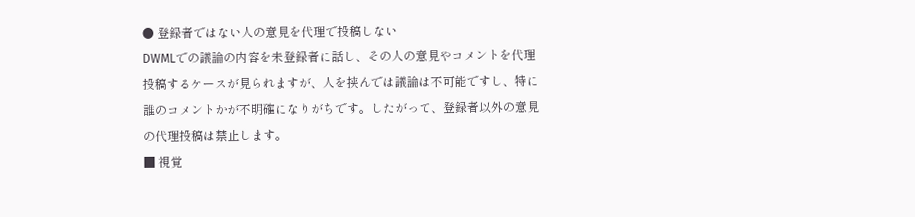● 登録者ではない人の意見を代理で投稿しない
DWMLでの議論の内容を未登録者に話し、その人の意見やコメントを代理投稿するケースが見られますが、人を挟んでは議論は不可能ですし、特に誰のコメントかが不明確になりがちです。したがって、登録者以外の意見の代理投稿は禁止します。
■ 視覚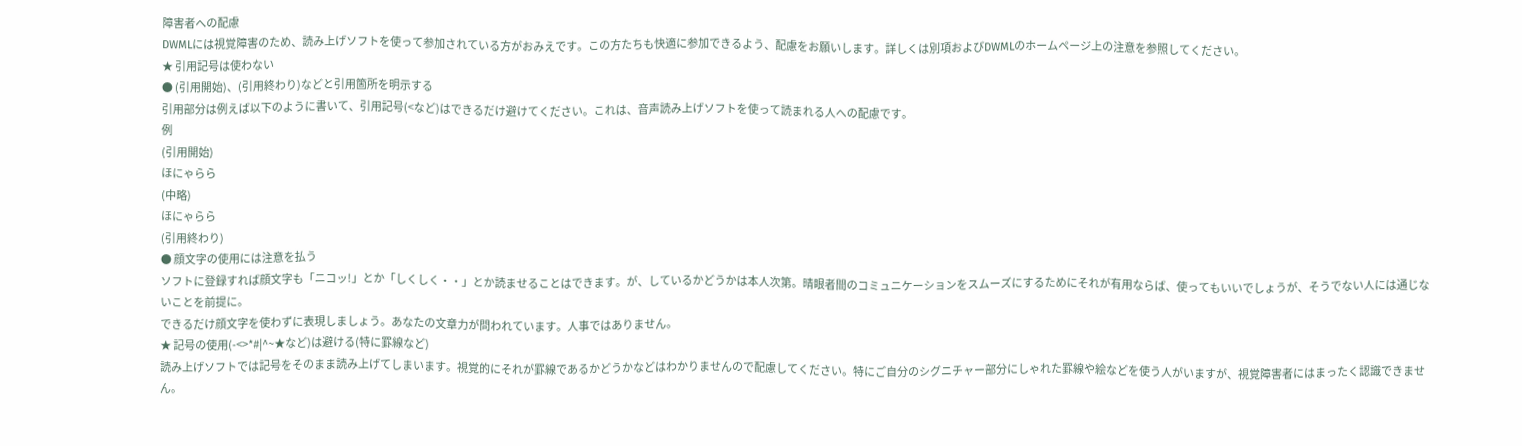障害者への配慮
DWMLには視覚障害のため、読み上げソフトを使って参加されている方がおみえです。この方たちも快適に参加できるよう、配慮をお願いします。詳しくは別項およびDWMLのホームページ上の注意を参照してください。
★ 引用記号は使わない
● (引用開始)、(引用終わり)などと引用箇所を明示する
引用部分は例えば以下のように書いて、引用記号(<など)はできるだけ避けてください。これは、音声読み上げソフトを使って読まれる人への配慮です。
例
(引用開始)
ほにゃらら
(中略)
ほにゃらら
(引用終わり)
● 顔文字の使用には注意を払う
ソフトに登録すれば顔文字も「ニコッ!」とか「しくしく・・」とか読ませることはできます。が、しているかどうかは本人次第。晴眼者間のコミュニケーションをスムーズにするためにそれが有用ならば、使ってもいいでしょうが、そうでない人には通じないことを前提に。
できるだけ顔文字を使わずに表現しましょう。あなたの文章力が問われています。人事ではありません。
★ 記号の使用(-<>*#|^~★など)は避ける(特に罫線など)
読み上げソフトでは記号をそのまま読み上げてしまいます。視覚的にそれが罫線であるかどうかなどはわかりませんので配慮してください。特にご自分のシグニチャー部分にしゃれた罫線や絵などを使う人がいますが、視覚障害者にはまったく認識できません。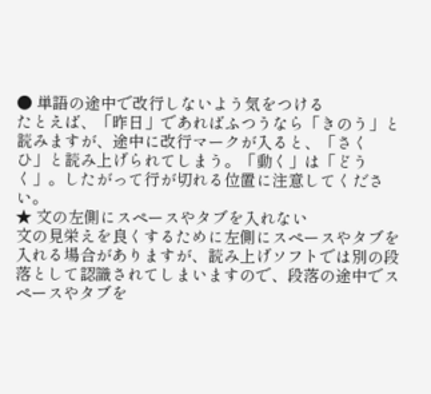● 単語の途中で改行しないよう気をつける
たとえば、「昨日」であればふつうなら「きのう」と読みますが、途中に改行マークが入ると、「さく ひ」と読み上げられてしまう。「動く」は「どう く」。したがって行が切れる位置に注意してください。
★ 文の左側にスペースやタブを入れない
文の見栄えを良くするために左側にスペースやタブを入れる場合がありますが、読み上げソフトでは別の段落として認識されてしまいますので、段落の途中でスペースやタブを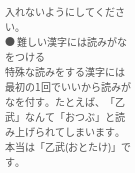入れないようにしてください。
● 難しい漢字には読みがなをつける
特殊な読みをする漢字には最初の1回でいいから読みがなを付す。たとえば、「乙武」なんて「おつぶ」と読み上げられてしまいます。本当は「乙武(おとたけ)」です。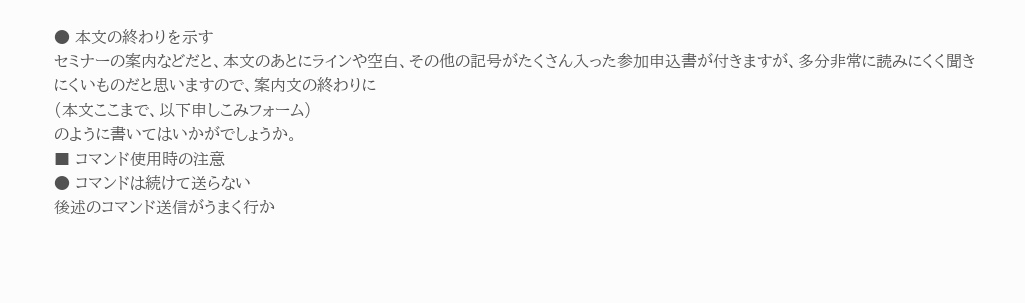● 本文の終わりを示す
セミナーの案内などだと、本文のあとにラインや空白、その他の記号がたくさん入った参加申込書が付きますが、多分非常に読みにくく聞きにくいものだと思いますので、案内文の終わりに
(本文ここまで、以下申しこみフォーム)
のように書いてはいかがでしょうか。
■ コマンド使用時の注意
● コマンドは続けて送らない
後述のコマンド送信がうまく行か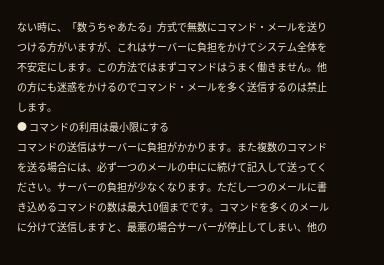ない時に、「数うちゃあたる」方式で無数にコマンド・メールを送りつける方がいますが、これはサーバーに負担をかけてシステム全体を不安定にします。この方法ではまずコマンドはうまく働きません。他の方にも迷惑をかけるのでコマンド・メールを多く送信するのは禁止します。
● コマンドの利用は最小限にする
コマンドの送信はサーバーに負担がかかります。また複数のコマンドを送る場合には、必ず一つのメールの中にに続けて記入して送ってください。サーバーの負担が少なくなります。ただし一つのメールに書き込めるコマンドの数は最大10個までです。コマンドを多くのメールに分けて送信しますと、最悪の場合サーバーが停止してしまい、他の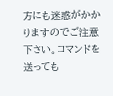方にも迷惑がかかりますのでご注意下さい。コマンドを送っても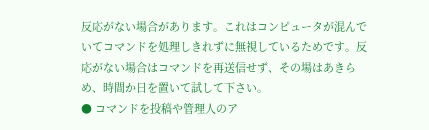反応がない場合があります。これはコンピュータが混んでいてコマンドを処理しきれずに無視しているためです。反応がない場合はコマンドを再送信せず、その場はあきらめ、時間か日を置いて試して下さい。
● コマンドを投稿や管理人のア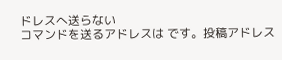ドレスへ送らない
コマンドを送るアドレスは です。投稿アドレス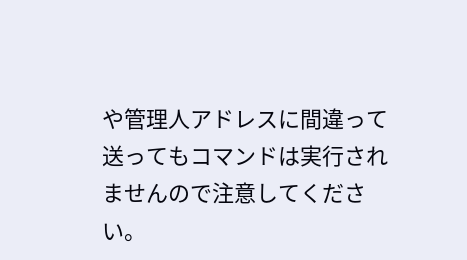や管理人アドレスに間違って送ってもコマンドは実行されませんので注意してください。